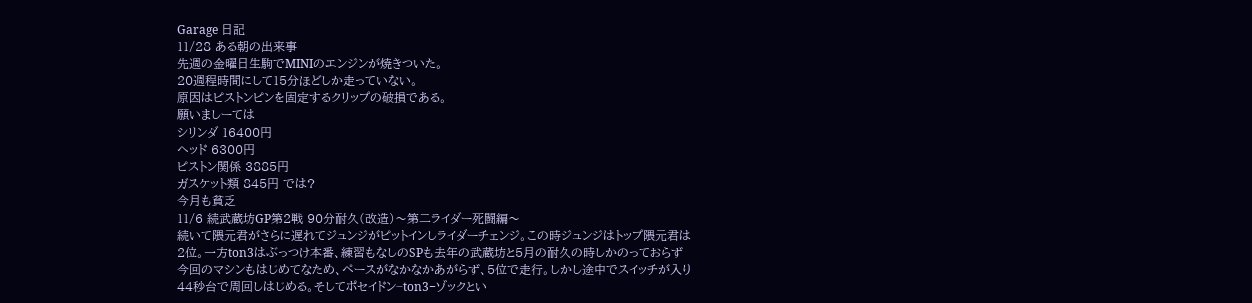Garage 日記
11/28 ある朝の出来事
先週の金曜日生駒でMINIのエンジンが焼きついた。
20週程時間にして15分ほどしか走っていない。
原因はピストンピンを固定するクリップの破損である。
願いましーては
シリンダ 16400円
ヘッド 6300円
ピストン関係 3885円
ガスケット類 845円 では?
今月も貧乏
11/6 続武蔵坊GP第2戦 90分耐久(改造)〜第二ライダー死闘編〜
続いて隈元君がさらに遅れてジュンジがピットインしライダーチェンジ。この時ジュンジはトップ隈元君は
2位。一方ton3はぶっつけ本番、練習もなしのSPも去年の武蔵坊と5月の耐久の時しかのっておらず
今回のマシンもはじめてなため、ペースがなかなかあがらず、5位で走行。しかし途中でスイッチが入り
44秒台で周回しはじめる。そしてポセイドン−ton3−ゾックとい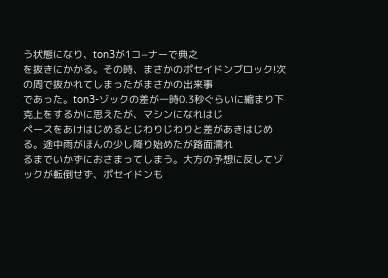う状態になり、ton3が1コ−ナーで典之
を抜きにかかる。その時、まさかのポセイドンブロック!次の周で抜かれてしまったがまさかの出来事
であった。ton3-ゾックの差が一時0.3秒ぐらいに縮まり下克上をするかに思えたが、マシンになれはじ
ペースをあけはじめるとじわりじわりと差があきはじめる。途中雨がほんの少し降り始めたが路面濡れ
るまでいかずにおさまってしまう。大方の予想に反してゾックが転倒せず、ポセイドンも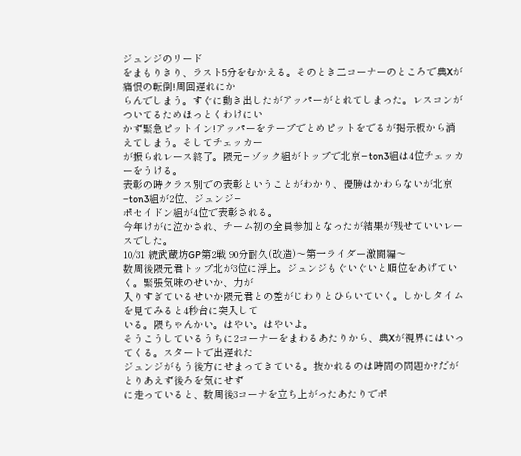ジュンジのリード
をまもりきり、ラスト5分をむかえる。そのとき二コーナーのところで典Xが痛恨の転倒!周回遅れにか
らんでしまう。すぐに動き出したがアッパーがとれてしまった。レスコンがついてるためほっとくわけにい
かず緊急ピットイン!アッパーをテープでとめピットをでるが掲示板から消えてしまう。そしてチェッカー
が振られレース終了。隈元−ゾック組がトップで北京−ton3組は4位チェッカーをうける。
表彰の時クラス別での表彰ということがわかり、優勝はかわらないが北京−ton3組が2位、ジュンジ−
ポセイドン組が4位で表彰される。
今年けがに泣かされ、チーム初の全員参加となったが結果が残せていいレースでした。
10/31 続武蔵坊GP第2戦 90分耐久(改造)〜第一ライダー激闘編〜
数周後隈元君トップ北が3位に浮上。ジュンジもぐいぐいと順位をあげていく。緊張気味のせいか、力が
入りすぎているせいか隈元君との差がじわりとひらいていく。しかしタイムを見てみると4秒台に突入して
いる。隈ちゃんかい。はやい。はやいよ。
そうこうしているうちに2コーナーをまわるあたりから、典Xが視界にはいってくる。スタートで出遅れた
ジュンジがもう後方にせまってきている。抜かれるのは時間の問題か?だがとりあえず後ろを気にせず
に走っていると、数周後3コーナを立ち上がったあたりでポ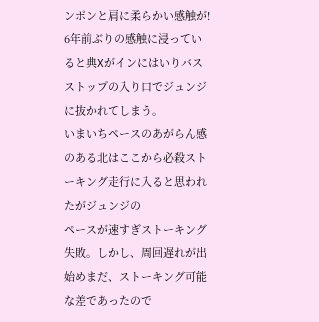ンポンと肩に柔らかい感触が!
6年前ぶりの感触に浸っていると典Xがインにはいりバスストップの入り口でジュンジに抜かれてしまう。
いまいちペースのあがらん感のある北はここから必殺ストーキング走行に入ると思われたがジュンジの
ペースが速すぎストーキング失敗。しかし、周回遅れが出始めまだ、ストーキング可能な差であったので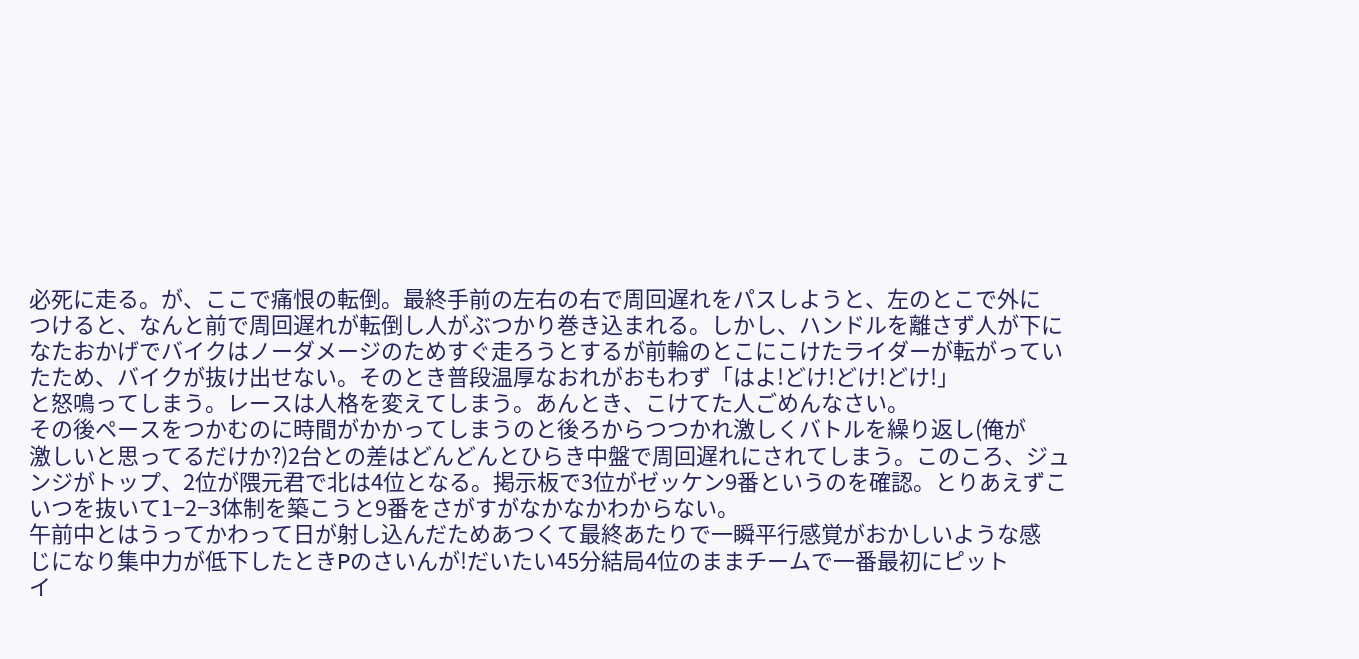必死に走る。が、ここで痛恨の転倒。最終手前の左右の右で周回遅れをパスしようと、左のとこで外に
つけると、なんと前で周回遅れが転倒し人がぶつかり巻き込まれる。しかし、ハンドルを離さず人が下に
なたおかげでバイクはノーダメージのためすぐ走ろうとするが前輪のとこにこけたライダーが転がってい
たため、バイクが抜け出せない。そのとき普段温厚なおれがおもわず「はよ!どけ!どけ!どけ!」
と怒鳴ってしまう。レースは人格を変えてしまう。あんとき、こけてた人ごめんなさい。
その後ペースをつかむのに時間がかかってしまうのと後ろからつつかれ激しくバトルを繰り返し(俺が
激しいと思ってるだけか?)2台との差はどんどんとひらき中盤で周回遅れにされてしまう。このころ、ジュ
ンジがトップ、2位が隈元君で北は4位となる。掲示板で3位がゼッケン9番というのを確認。とりあえずこ
いつを抜いて1−2−3体制を築こうと9番をさがすがなかなかわからない。
午前中とはうってかわって日が射し込んだためあつくて最終あたりで一瞬平行感覚がおかしいような感
じになり集中力が低下したときPのさいんが!だいたい45分結局4位のままチームで一番最初にピット
イ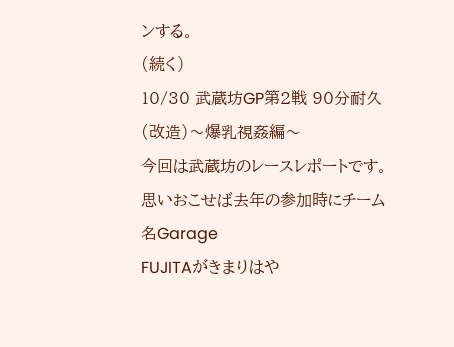ンする。
(続く)
10/30 武蔵坊GP第2戦 90分耐久(改造)〜爆乳視姦編〜
今回は武蔵坊のレースレポートです。
思いおこせば去年の参加時にチーム名Garage
FUJITAがきまりはや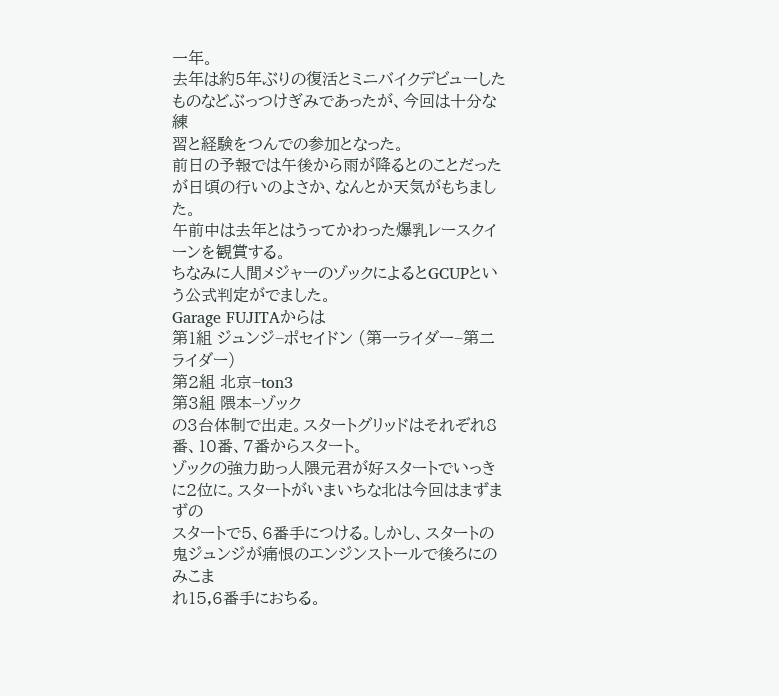一年。
去年は約5年ぶりの復活とミニバイクデビューしたものなどぶっつけぎみであったが、今回は十分な練
習と経験をつんでの参加となった。
前日の予報では午後から雨が降るとのことだったが日頃の行いのよさか、なんとか天気がもちました。
午前中は去年とはうってかわった爆乳レースクイーンを観賞する。
ちなみに人間メジャーのゾックによるとGCUPという公式判定がでました。
Garage FUJITAからは
第1組 ジュンジ−ポセイドン (第一ライダー−第二ライダー)
第2組 北京−ton3
第3組 隈本−ゾック
の3台体制で出走。スタートグリッドはそれぞれ8番、10番、7番からスタート。
ゾックの強力助っ人隈元君が好スタートでいっきに2位に。スタートがいまいちな北は今回はまずまずの
スタートで5、6番手につける。しかし、スタートの鬼ジュンジが痛恨のエンジンストールで後ろにのみこま
れ15,6番手におちる。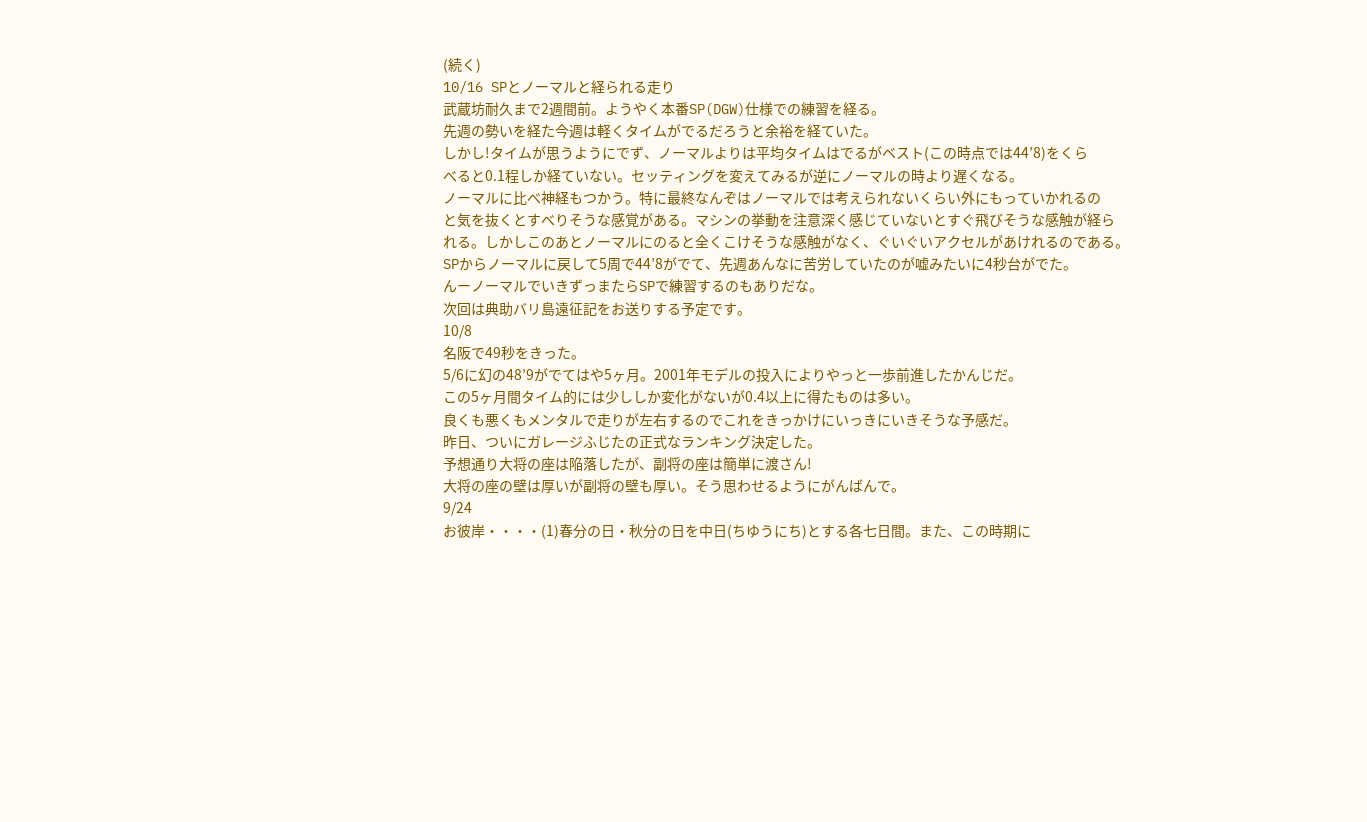(続く)
10/16 SPとノーマルと経られる走り
武蔵坊耐久まで2週間前。ようやく本番SP(DGW)仕様での練習を経る。
先週の勢いを経た今週は軽くタイムがでるだろうと余裕を経ていた。
しかし!タイムが思うようにでず、ノーマルよりは平均タイムはでるがベスト(この時点では44’8)をくら
べると0.1程しか経ていない。セッティングを変えてみるが逆にノーマルの時より遅くなる。
ノーマルに比べ神経もつかう。特に最終なんぞはノーマルでは考えられないくらい外にもっていかれるの
と気を抜くとすべりそうな感覚がある。マシンの挙動を注意深く感じていないとすぐ飛びそうな感触が経ら
れる。しかしこのあとノーマルにのると全くこけそうな感触がなく、ぐいぐいアクセルがあけれるのである。
SPからノーマルに戻して5周で44’8がでて、先週あんなに苦労していたのが嘘みたいに4秒台がでた。
んーノーマルでいきずっまたらSPで練習するのもありだな。
次回は典助バリ島遠征記をお送りする予定です。
10/8
名阪で49秒をきった。
5/6に幻の48’9がでてはや5ヶ月。2001年モデルの投入によりやっと一歩前進したかんじだ。
この5ヶ月間タイム的には少ししか変化がないが0.4以上に得たものは多い。
良くも悪くもメンタルで走りが左右するのでこれをきっかけにいっきにいきそうな予感だ。
昨日、ついにガレージふじたの正式なランキング決定した。
予想通り大将の座は陥落したが、副将の座は簡単に渡さん!
大将の座の壁は厚いが副将の壁も厚い。そう思わせるようにがんばんで。
9/24
お彼岸・・・・(1)春分の日・秋分の日を中日(ちゆうにち)とする各七日間。また、この時期に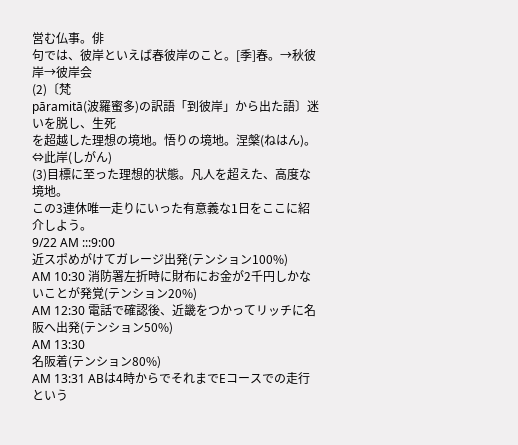営む仏事。俳
句では、彼岸といえば春彼岸のこと。[季]春。→秋彼岸→彼岸会
(2)〔梵
pāramitā(波羅蜜多)の訳語「到彼岸」から出た語〕迷いを脱し、生死
を超越した理想の境地。悟りの境地。涅槃(ねはん)。⇔此岸(しがん)
(3)目標に至った理想的状態。凡人を超えた、高度な境地。
この3連休唯一走りにいった有意義な1日をここに紹介しよう。
9/22 AM :::9:00
近スポめがけてガレージ出発(テンション100%)
AM 10:30 消防署左折時に財布にお金が2千円しかないことが発覚(テンション20%)
AM 12:30 電話で確認後、近畿をつかってリッチに名阪へ出発(テンション50%)
AM 13:30
名阪着(テンション80%)
AM 13:31 ABは4時からでそれまでEコースでの走行という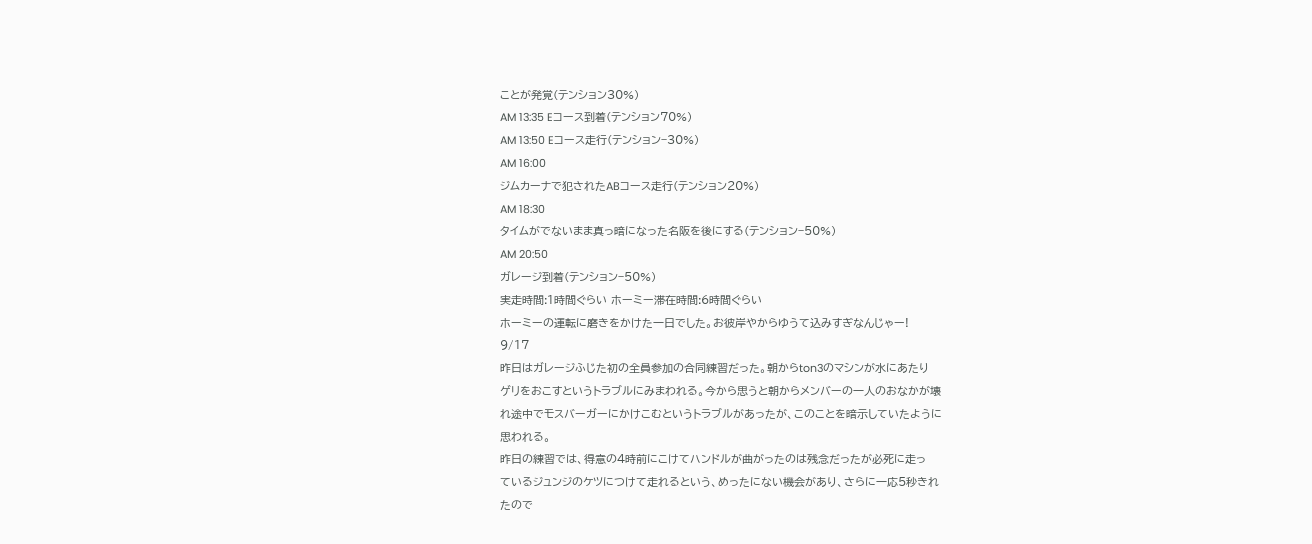ことが発覚(テンション30%)
AM 13:35 Eコース到着(テンション70%)
AM 13:50 Eコース走行(テンション−30%)
AM 16:00
ジムカーナで犯されたABコース走行(テンション20%)
AM 18:30
タイムがでないまま真っ暗になった名阪を後にする(テンション−50%)
AM 20:50
ガレージ到着(テンション−50%)
実走時間:1時間ぐらい ホーミー滞在時間:6時間ぐらい
ホーミーの運転に磨きをかけた一日でした。お彼岸やからゆうて込みすぎなんじゃー!
9/17
昨日はガレージふじた初の全員参加の合同練習だった。朝からton3のマシンが水にあたり
ゲリをおこすというトラブルにみまわれる。今から思うと朝からメンバーの一人のおなかが壊
れ途中でモスバーガーにかけこむというトラブルがあったが、このことを暗示していたように
思われる。
昨日の練習では、得意の4時前にこけてハンドルが曲がったのは残念だったが必死に走っ
ているジュンジのケツにつけて走れるという、めったにない機会があり、さらに一応5秒きれ
たので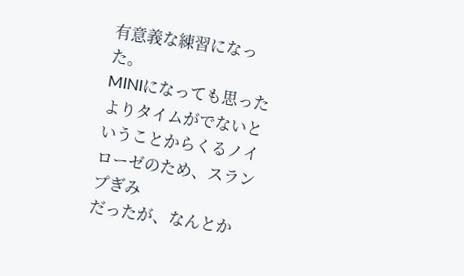有意義な練習になった。
MINIになっても思ったよりタイムがでないということからくるノイローゼのため、スランプぎみ
だったが、なんとか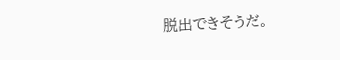脱出できそうだ。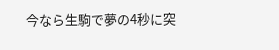今なら生駒で夢の4秒に突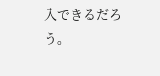入できるだろう。